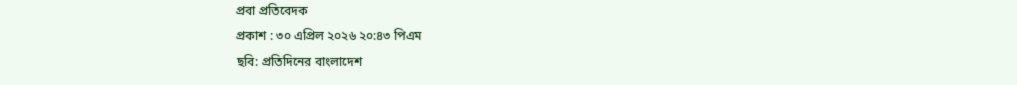প্রবা প্রতিবেদক
প্রকাশ : ৩০ এপ্রিল ২০২৬ ২০:৪৩ পিএম
ছবি: প্রতিদিনের বাংলাদেশ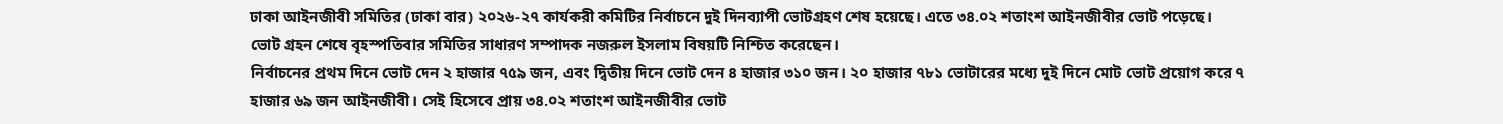ঢাকা আইনজীবী সমিতির (ঢাকা বার) ২০২৬-২৭ কার্যকরী কমিটির নির্বাচনে দুই দিনব্যাপী ভোটগ্রহণ শেষ হয়েছে। এতে ৩৪.০২ শতাংশ আইনজীবীর ভোট পড়েছে।
ভোট গ্রহন শেষে বৃহস্পতিবার সমিতির সাধারণ সম্পাদক নজরুল ইসলাম বিষয়টি নিশ্চিত করেছেন।
নির্বাচনের প্রথম দিনে ভোট দেন ২ হাজার ৭৫৯ জন, এবং দ্বিতীয় দিনে ভোট দেন ৪ হাজার ৩১০ জন। ২০ হাজার ৭৮১ ভোটারের মধ্যে দুই দিনে মোট ভোট প্রয়োগ করে ৭ হাজার ৬৯ জন আইনজীবী। সেই হিসেবে প্রায় ৩৪.০২ শতাংশ আইনজীবীর ভোট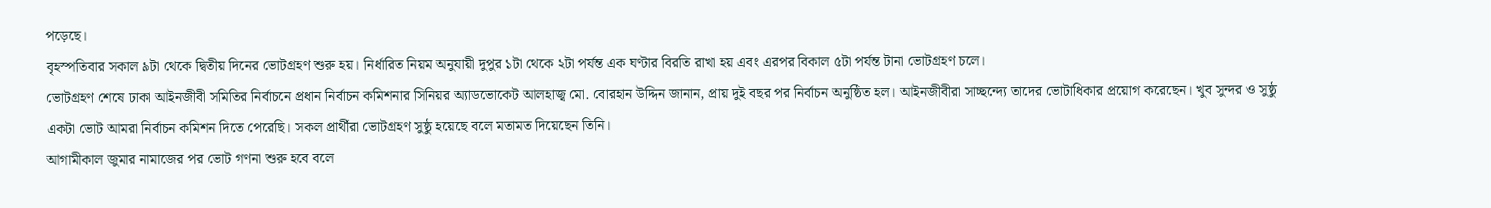পড়েছে।
বৃহস্পতিবার সকাল ৯টা থেকে দ্বিতীয় দিনের ভোটগ্রহণ শুরু হয়। নির্ধারিত নিয়ম অনুযায়ী দুপুর ১টা থেকে ২টা পর্যন্ত এক ঘণ্টার বিরতি রাখা হয় এবং এরপর বিকাল ৫টা পর্যন্ত টানা ভোটগ্রহণ চলে।
ভোটগ্রহণ শেষে ঢাকা আইনজীবী সমিতির নির্বাচনে প্রধান নির্বাচন কমিশনার সিনিয়র অ্যাডভোকেট আলহাজ্ব মো. বোরহান উদ্দিন জানান, প্রায় দুই বছর পর নির্বাচন অনুষ্ঠিত হল। আইনজীবীরা সাচ্ছন্দ্যে তাদের ভোটাধিকার প্রয়োগ করেছেন। খুব সুন্দর ও সুষ্ঠু একটা ভোট আমরা নির্বাচন কমিশন দিতে পেরেছি। সকল প্রার্থীরা ভোটগ্রহণ সুষ্ঠু হয়েছে বলে মতামত দিয়েছেন তিনি।
আগামীকাল জুমার নামাজের পর ভোট গণনা শুরু হবে বলে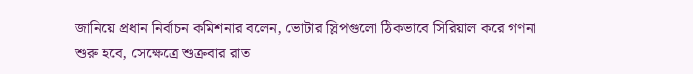জানিয়ে প্রধান নির্বাচন কমিশনার বলেন, ভোটার স্লিপগুলো ঠিকভাবে সিরিয়াল করে গণনা শুরু হবে, সেক্ষেত্রে শুক্রবার রাত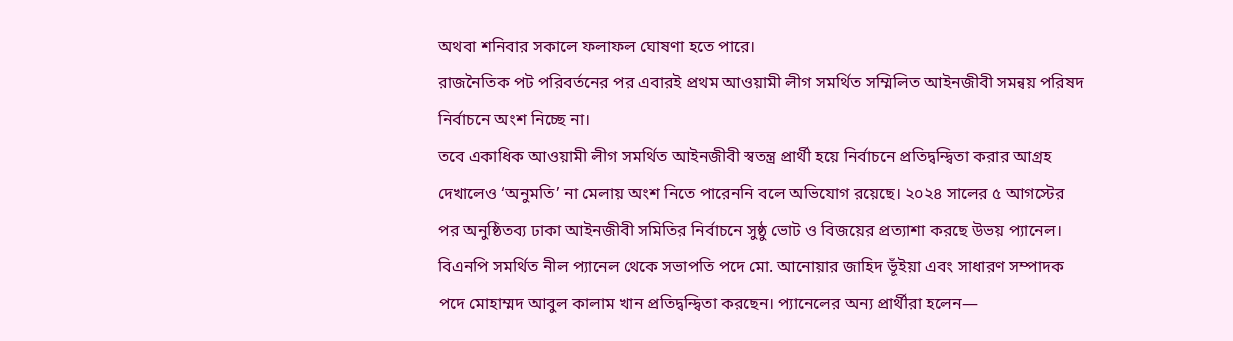অথবা শনিবার সকালে ফলাফল ঘোষণা হতে পারে।
রাজনৈতিক পট পরিবর্তনের পর এবারই প্রথম আওয়ামী লীগ সমর্থিত সম্মিলিত আইনজীবী সমন্বয় পরিষদ নির্বাচনে অংশ নিচ্ছে না।
তবে একাধিক আওয়ামী লীগ সমর্থিত আইনজীবী স্বতন্ত্র প্রার্থী হয়ে নির্বাচনে প্রতিদ্বন্দ্বিতা করার আগ্রহ দেখালেও ‘অনুমতি’ না মেলায় অংশ নিতে পারেননি বলে অভিযোগ রয়েছে। ২০২৪ সালের ৫ আগস্টের পর অনুষ্ঠিতব্য ঢাকা আইনজীবী সমিতির নির্বাচনে সুষ্ঠু ভোট ও বিজয়ের প্রত্যাশা করছে উভয় প্যানেল।
বিএনপি সমর্থিত নীল প্যানেল থেকে সভাপতি পদে মো. আনোয়ার জাহিদ ভূঁইয়া এবং সাধারণ সম্পাদক পদে মোহাম্মদ আবুল কালাম খান প্রতিদ্বন্দ্বিতা করছেন। প্যানেলের অন্য প্রার্থীরা হলেন—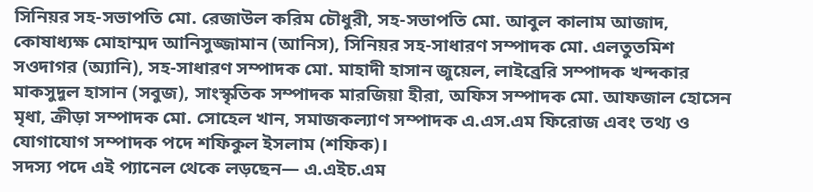সিনিয়র সহ-সভাপতি মো. রেজাউল করিম চৌধুরী, সহ-সভাপতি মো. আবুল কালাম আজাদ, কোষাধ্যক্ষ মোহাম্মদ আনিসুজ্জামান (আনিস), সিনিয়র সহ-সাধারণ সম্পাদক মো. এলতুতমিশ সওদাগর (অ্যানি), সহ-সাধারণ সম্পাদক মো. মাহাদী হাসান জুয়েল, লাইব্রেরি সম্পাদক খন্দকার মাকসুদুল হাসান (সবুজ), সাংস্কৃতিক সম্পাদক মারজিয়া হীরা, অফিস সম্পাদক মো. আফজাল হোসেন মৃধা, ক্রীড়া সম্পাদক মো. সোহেল খান, সমাজকল্যাণ সম্পাদক এ.এস.এম ফিরোজ এবং তথ্য ও যোগাযোগ সম্পাদক পদে শফিকুল ইসলাম (শফিক)।
সদস্য পদে এই প্যানেল থেকে লড়ছেন— এ.এইচ.এম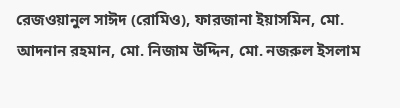রেজওয়ানুল সাঈদ (রোমিও), ফারজানা ইয়াসমিন, মো. আদনান রহমান, মো. নিজাম উদ্দিন, মো. নজরুল ইসলাম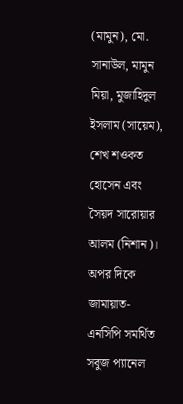(মামুন), মো. সানাউল, মামুন মিয়া, মুজাহিদুল ইসলাম (সায়েম), শেখ শওকত হোসেন এবং সৈয়দ সারোয়ার আলম (নিশান)।
অপর দিকে জামায়াত- এনসিপি সমর্থিত সবুজ প্যানেল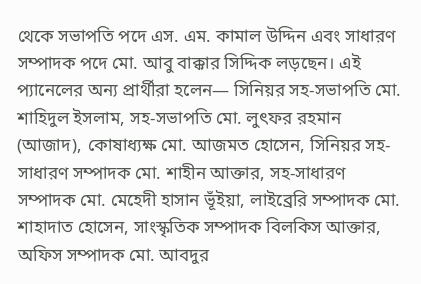থেকে সভাপতি পদে এস. এম. কামাল উদ্দিন এবং সাধারণ সম্পাদক পদে মো. আবু বাক্কার সিদ্দিক লড়ছেন। এই প্যানেলের অন্য প্রার্থীরা হলেন— সিনিয়র সহ-সভাপতি মো. শাহিদুল ইসলাম, সহ-সভাপতি মো. লুৎফর রহমান (আজাদ), কোষাধ্যক্ষ মো. আজমত হোসেন, সিনিয়র সহ-সাধারণ সম্পাদক মো. শাহীন আক্তার, সহ-সাধারণ সম্পাদক মো. মেহেদী হাসান ভূঁইয়া, লাইব্রেরি সম্পাদক মো. শাহাদাত হোসেন, সাংস্কৃতিক সম্পাদক বিলকিস আক্তার, অফিস সম্পাদক মো. আবদুর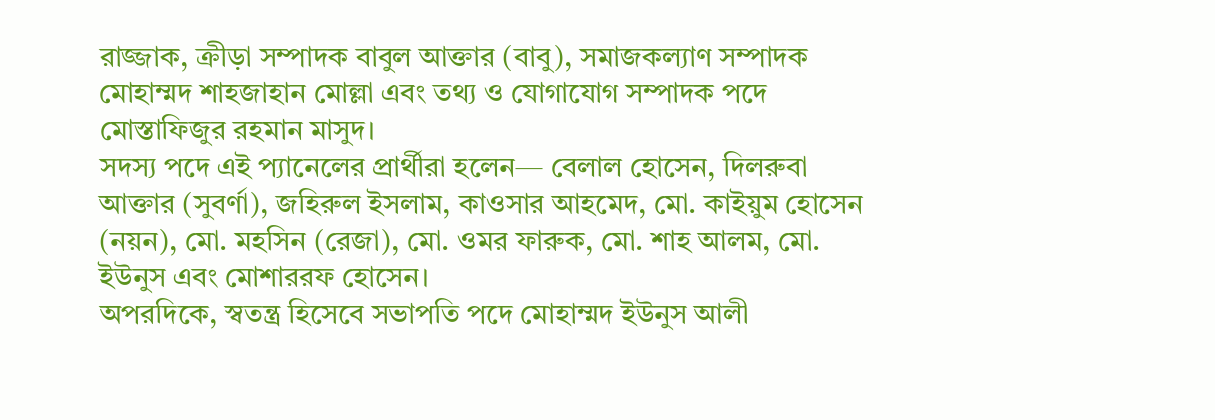রাজ্জাক, ক্রীড়া সম্পাদক বাবুল আক্তার (বাবু), সমাজকল্যাণ সম্পাদক মোহাম্মদ শাহজাহান মোল্লা এবং তথ্য ও যোগাযোগ সম্পাদক পদে মোস্তাফিজুর রহমান মাসুদ।
সদস্য পদে এই প্যানেলের প্রার্থীরা হলেন— বেলাল হোসেন, দিলরুবা আক্তার (সুবর্ণা), জহিরুল ইসলাম, কাওসার আহমেদ, মো. কাইয়ুম হোসেন (নয়ন), মো. মহসিন (রেজা), মো. ওমর ফারুক, মো. শাহ আলম, মো. ইউনুস এবং মোশাররফ হোসেন।
অপরদিকে, স্বতন্ত্র হিসেবে সভাপতি পদে মোহাম্মদ ইউনুস আলী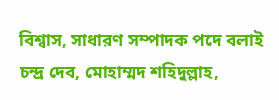বিশ্বাস, সাধারণ সম্পাদক পদে বলাই চন্দ্র দেব, মোহাম্মদ শহিদুল্লাহ,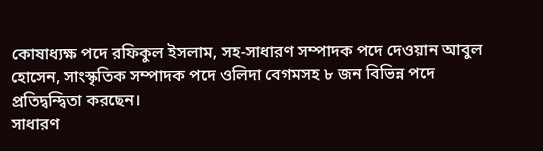কোষাধ্যক্ষ পদে রফিকুল ইসলাম, সহ-সাধারণ সম্পাদক পদে দেওয়ান আবুল হোসেন, সাংস্কৃতিক সম্পাদক পদে ওলিদা বেগমসহ ৮ জন বিভিন্ন পদে প্রতিদ্বন্দ্বিতা করছেন।
সাধারণ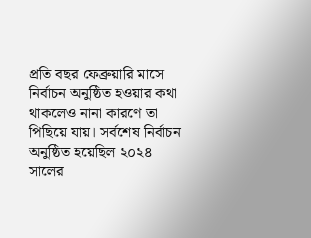প্রতি বছর ফেব্রুয়ারি মাসে নির্বাচন অনুষ্ঠিত হওয়ার কথা থাকলেও নানা কারণে তা পিছিয়ে যায়। সর্বশেষ নির্বাচন অনুষ্ঠিত হয়েছিল ২০২৪ সালের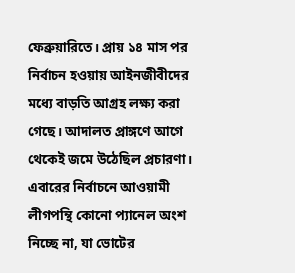ফেব্রুয়ারিতে। প্রায় ১৪ মাস পর নির্বাচন হওয়ায় আইনজীবীদের মধ্যে বাড়তি আগ্রহ লক্ষ্য করা গেছে। আদালত প্রাঙ্গণে আগে থেকেই জমে উঠেছিল প্রচারণা।
এবারের নির্বাচনে আওয়ামী লীগপন্থি কোনো প্যানেল অংশ নিচ্ছে না, যা ভোটের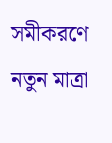সমীকরণে নতুন মাত্রা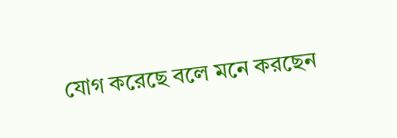যোগ করেছে বলে মনে করছেন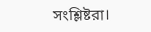সংশ্লিষ্টরা।